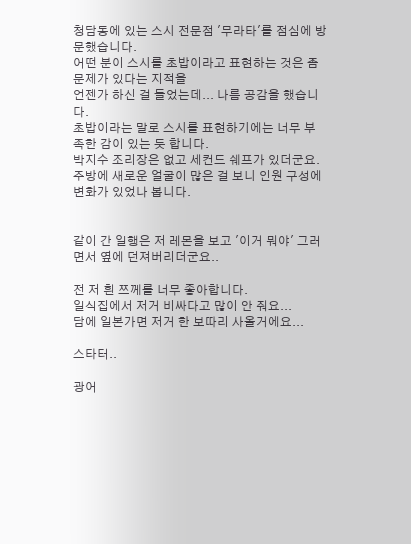청담동에 있는 스시 전문점 '무라타'를 점심에 방문했습니다.
어떤 분이 스시를 초밥이라고 표현하는 것은 좀 문제가 있다는 지적을
언젠가 하신 걸 들었는데... 나름 공감을 했습니다.
초밥이라는 말로 스시를 표현하기에는 너무 부족한 감이 있는 듯 합니다.
박지수 조리장은 없고 세컨드 쉐프가 있더군요.
주방에 새로운 얼굴이 많은 걸 보니 인원 구성에 변화가 있었나 봅니다.


같이 간 일행은 저 레몬을 보고 '이거 뭐야' 그러면서 옆에 던져버리더군요..

전 저 흰 쯔께를 너무 좋아합니다.
일식집에서 저거 비싸다고 많이 안 줘요...
담에 일본가면 저거 한 보따리 사올거에요...

스타터..

광어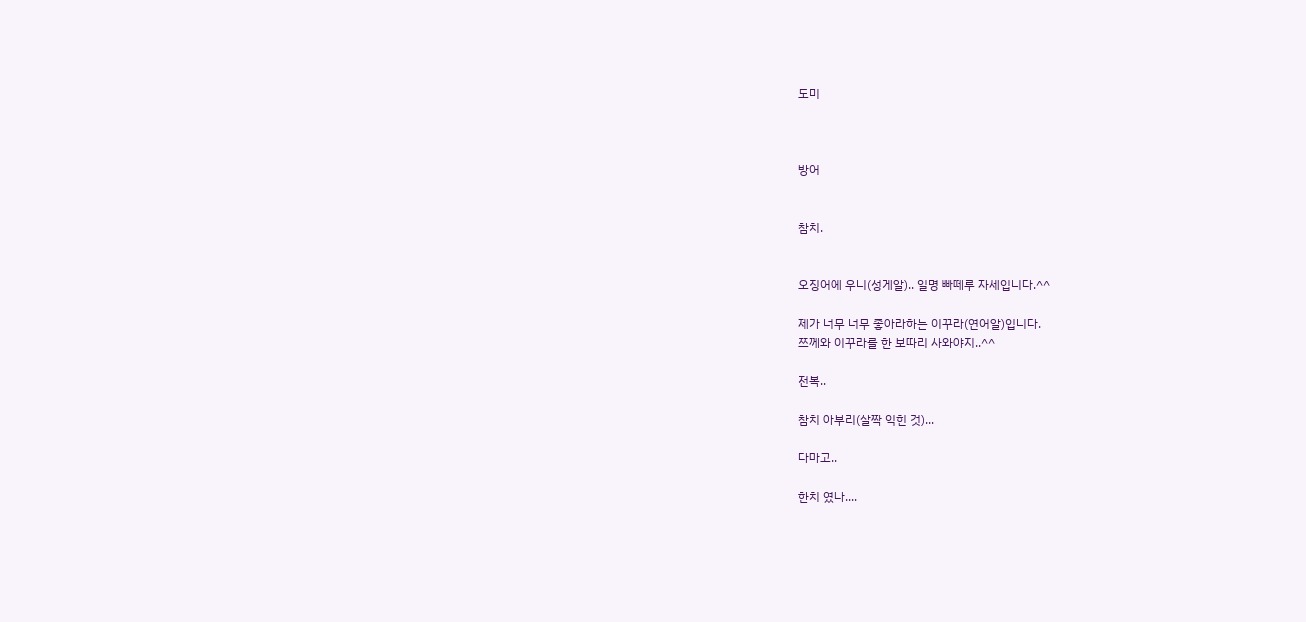도미



방어


참치.


오징어에 우니(성게알).. 일명 빠떼루 자세입니다.^^

제가 너무 너무 좋아라하는 이꾸라(연어알)입니다.
쯔께와 이꾸라를 한 보따리 사와야지..^^

전복..

참치 아부리(살짝 익힌 것)...

다마고..

한치 였나....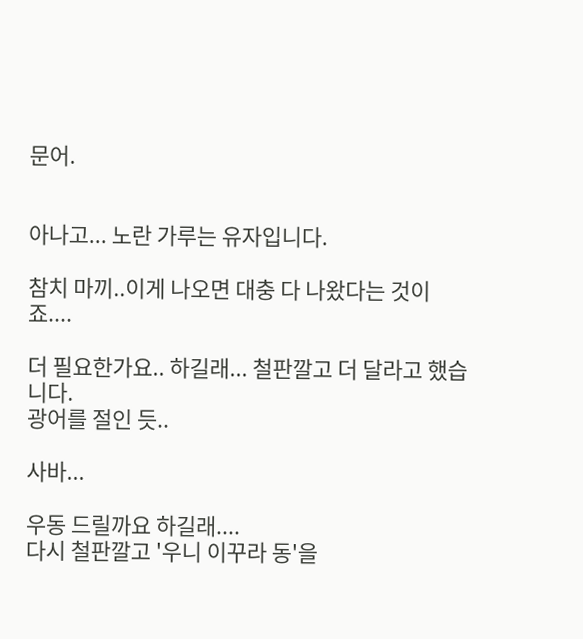문어.


아나고... 노란 가루는 유자입니다.

참치 마끼..이게 나오면 대충 다 나왔다는 것이죠....

더 필요한가요.. 하길래... 철판깔고 더 달라고 했습니다.
광어를 절인 듯..

사바...

우동 드릴까요 하길래....
다시 철판깔고 '우니 이꾸라 동'을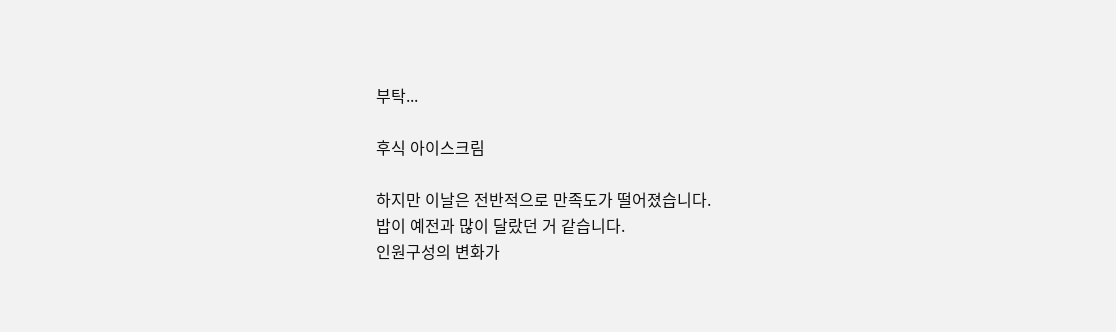부탁...

후식 아이스크림

하지만 이날은 전반적으로 만족도가 떨어졌습니다.
밥이 예전과 많이 달랐던 거 같습니다.
인원구성의 변화가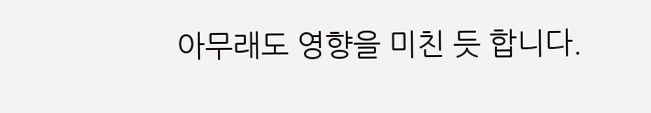아무래도 영향을 미친 듯 합니다.